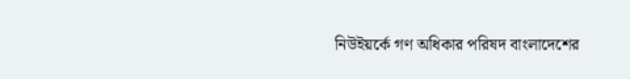নিউইয়র্কে গণ অধিকার পরিষদ বাংলাদেশের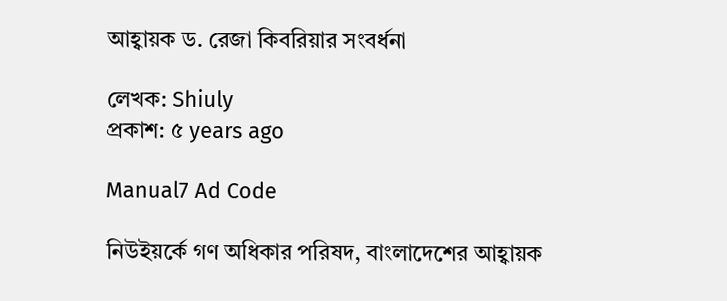আহ্বায়ক ড. রেজা কিবরিয়ার সংবর্ধনা

লেখক: Shiuly
প্রকাশ: ৫ years ago

Manual7 Ad Code

নিউইয়র্কে গণ অধিকার পরিষদ, বাংলাদেশের আহ্বায়ক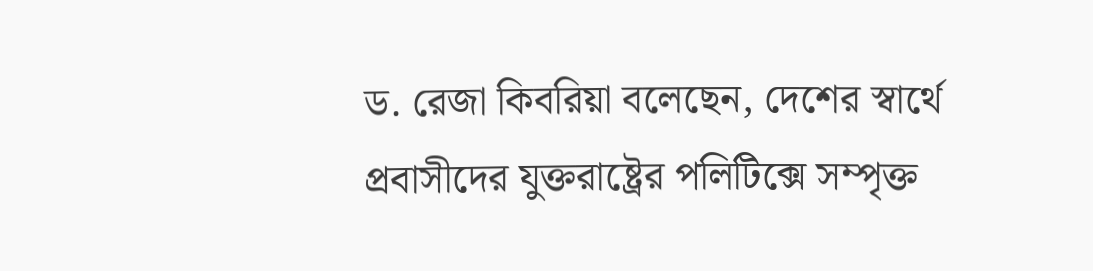ড. রেজা কিবরিয়া বলেছেন, দেশের স্বার্থে প্রবাসীদের যুক্তরাষ্ট্রের পলিটিক্সে সম্পৃক্ত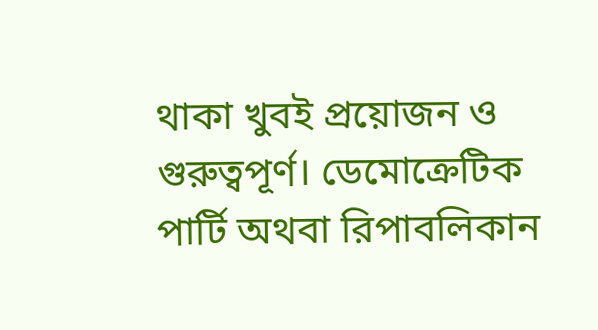থাকা খুবই প্রয়োজন ও গুরুত্বপূর্ণ। ডেমোক্রেটিক পার্টি অথবা রিপাবলিকান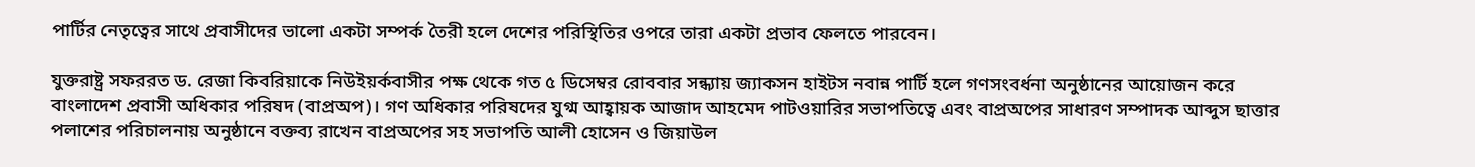পার্টির নেতৃত্বের সাথে প্রবাসীদের ভালো একটা সম্পর্ক তৈরী হলে দেশের পরিস্থিতির ওপরে তারা একটা প্রভাব ফেলতে পারবেন।

যুক্তরাষ্ট্র সফররত ড. রেজা কিবরিয়াকে নিউইয়র্কবাসীর পক্ষ থেকে গত ৫ ডিসেম্বর রোববার সন্ধ্যায় জ্যাকসন হাইটস নবান্ন পার্টি হলে গণসংবর্ধনা অনুষ্ঠানের আয়োজন করে বাংলাদেশ প্রবাসী অধিকার পরিষদ (বাপ্রঅপ)। গণ অধিকার পরিষদের যুগ্ম আহ্বায়ক আজাদ আহমেদ পাটওয়ারির সভাপতিত্বে এবং বাপ্রঅপের সাধারণ সম্পাদক আব্দুস ছাত্তার পলাশের পরিচালনায় অনুষ্ঠানে বক্তব্য রাখেন বাপ্রঅপের সহ সভাপতি আলী হোসেন ও জিয়াউল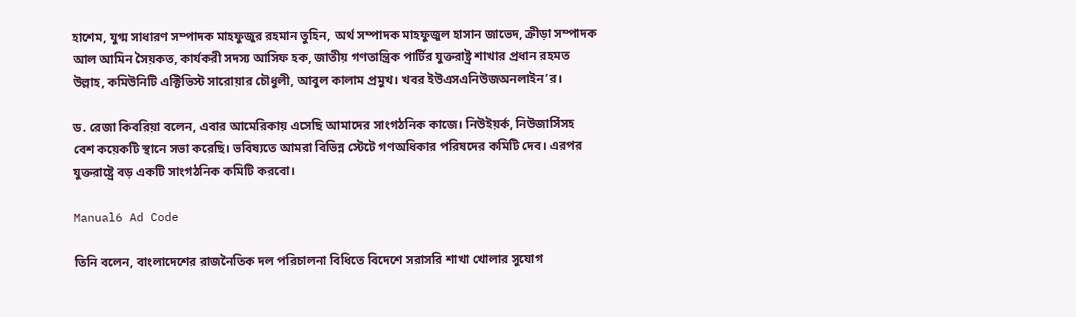হাশেম, যুগ্ম সাধারণ সম্পাদক মাহফুজুর রহমান তুহিন, অর্থ সম্পাদক মাহফুজুল হাসান জাভেদ, ক্রীড়া সম্পাদক আল আমিন সৈয়কত, কার্যকরী সদস্য আসিফ হক, জাতীয় গণতান্ত্রিক পার্টির যুক্তরাষ্ট্র শাখার প্রধান রহমত উল্লাহ, কমিউনিটি এক্টিভিস্ট সারোয়ার চৌধুলী, আবুল কালাম প্রমুখ। খবর ইউএসএনিউজঅনলাইন’র।

ড. রেজা কিবরিয়া বলেন, এবার আমেরিকায় এসেছি আমাদের সাংগঠনিক কাজে। নিউইয়র্ক, নিউজার্সিসহ বেশ কয়েকটি স্থানে সভা করেছি। ভবিষ্যতে আমরা বিভিন্ন স্টেটে গণঅধিকার পরিষদের কমিটি দেব। এরপর যুক্তরাষ্ট্রে বড় একটি সাংগঠনিক কমিটি করবো।

Manual6 Ad Code

তিনি বলেন, বাংলাদেশের রাজনৈতিক দল পরিচালনা বিধিতে বিদেশে সরাসরি শাখা খোলার সুযোগ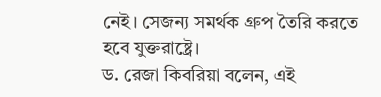নেই। সেজন্য সমর্থক গ্রুপ তৈরি করতে হবে যুক্তরাষ্ট্রে।
ড. রেজা কিবরিয়া বলেন, এই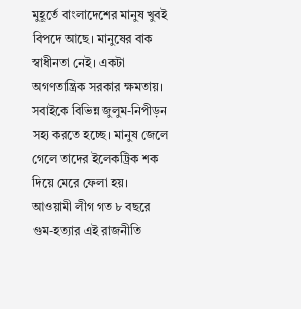মুহূর্তে বাংলাদেশের মানুষ খুবই বিপদে আছে। মানুষের বাক স্বাধীনতা নেই। একটা অগণতান্ত্রিক সরকার ক্ষমতায়। সবাইকে বিভিন্ন জুলুম-নিপীড়ন সহ্য করতে হচ্ছে। মানুষ জেলে গেলে তাদের ইলেকট্রিক শক দিয়ে মেরে ফেলা হয়। আওয়ামী লীগ গত ৮ বছরে গুম-হত্যার এই রাজনীতি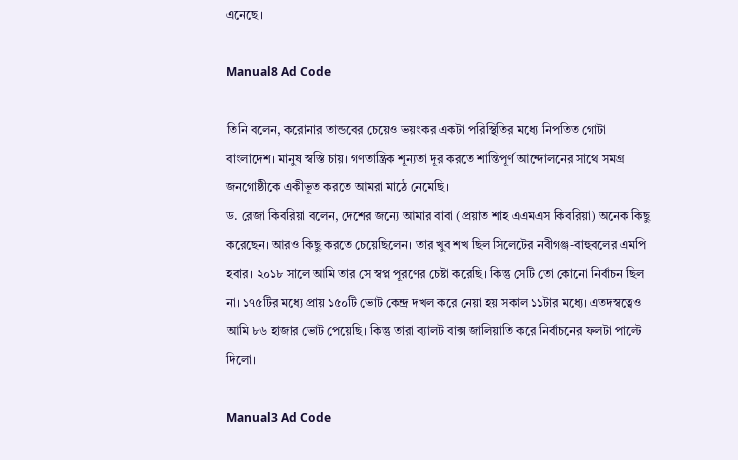এনেছে।

Manual8 Ad Code

তিনি বলেন, করোনার তান্ডবের চেয়েও ভয়ংকর একটা পরিস্থিতির মধ্যে নিপতিত গোটা বাংলাদেশ। মানুষ স্বস্তি চায়। গণতান্ত্রিক শূন্যতা দূর করতে শান্তিপূর্ণ আন্দোলনের সাথে সমগ্র জনগোষ্ঠীকে একীভূত করতে আমরা মাঠে নেমেছি।
ড. রেজা কিবরিয়া বলেন, দেশের জন্যে আমার বাবা (প্রয়াত শাহ এএমএস কিবরিয়া) অনেক কিছু করেছেন। আরও কিছু করতে চেয়েছিলেন। তার খুব শখ ছিল সিলেটের নবীগঞ্জ-বাহুবলের এমপি হবার। ২০১৮ সালে আমি তার সে স্বপ্ন পূরণের চেষ্টা করেছি। কিন্তু সেটি তো কোনো নির্বাচন ছিল না। ১৭৫টির মধ্যে প্রায় ১৫০টি ভোট কেন্দ্র দখল করে নেয়া হয় সকাল ১১টার মধ্যে। এতদস্বত্বেও আমি ৮৬ হাজার ভোট পেয়েছি। কিন্তু তারা ব্যালট বাক্স জালিয়াতি করে নির্বাচনের ফলটা পাল্টে দিলো।

Manual3 Ad Code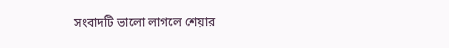সংবাদটি ভালো লাগলে শেয়ার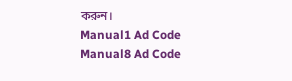করুন।
Manual1 Ad Code
Manual8 Ad Code